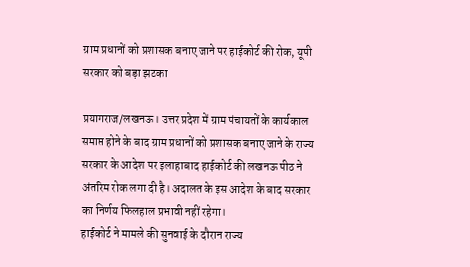ग्राम प्रधानों को प्रशासक बनाए जाने पर हाईकोर्ट की रोक, यूपी सरकार को बड़ा झटका

प्रयागराज/लखनऊ। उत्तर प्रदेश में ग्राम पंचायतों के कार्यकाल समाप्त होने के बाद ग्राम प्रधानों को प्रशासक बनाए जाने के राज्य सरकार के आदेश पर इलाहाबाद हाईकोर्ट की लखनऊ पीठ ने अंतरिम रोक लगा दी है। अदालत के इस आदेश के बाद सरकार का निर्णय फिलहाल प्रभावी नहीं रहेगा।
हाईकोर्ट ने मामले की सुनवाई के दौरान राज्य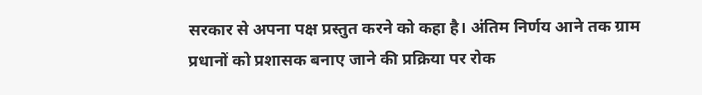सरकार से अपना पक्ष प्रस्तुत करने को कहा है। अंतिम निर्णय आने तक ग्राम प्रधानों को प्रशासक बनाए जाने की प्रक्रिया पर रोक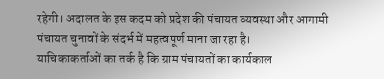रहेगी। अदालत के इस कदम को प्रदेश की पंचायत व्यवस्था और आगामी पंचायत चुनावों के संदर्भ में महत्वपूर्ण माना जा रहा है।
याचिकाकर्ताओं का तर्क है कि ग्राम पंचायतों का कार्यकाल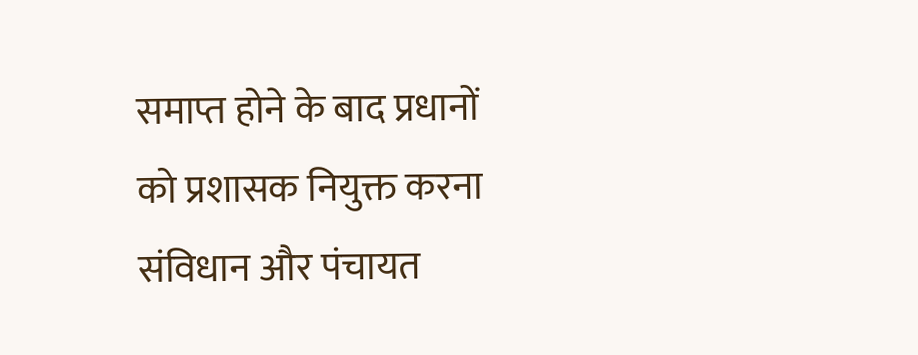समाप्त होने के बाद प्रधानों को प्रशासक नियुक्त करना संविधान और पंचायत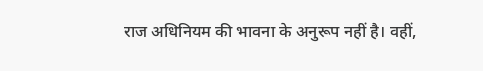राज अधिनियम की भावना के अनुरूप नहीं है। वहीं,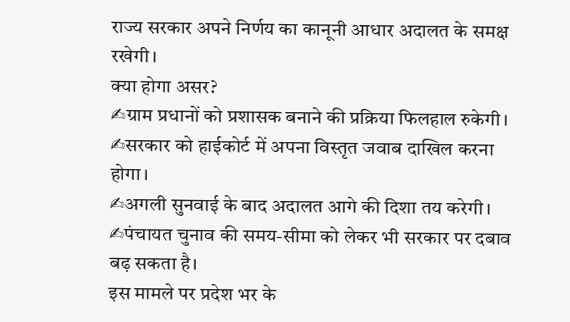राज्य सरकार अपने निर्णय का कानूनी आधार अदालत के समक्ष रखेगी।
क्या होगा असर?
✍ग्राम प्रधानों को प्रशासक बनाने की प्रक्रिया फिलहाल रुकेगी।
✍सरकार को हाईकोर्ट में अपना विस्तृत जवाब दाखिल करना होगा।
✍अगली सुनवाई के बाद अदालत आगे की दिशा तय करेगी।
✍पंचायत चुनाव की समय-सीमा को लेकर भी सरकार पर दबाव बढ़ सकता है।
इस मामले पर प्रदेश भर के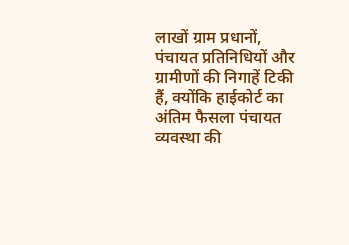लाखों ग्राम प्रधानों, पंचायत प्रतिनिधियों और ग्रामीणों की निगाहें टिकी हैं, क्योंकि हाईकोर्ट का अंतिम फैसला पंचायत व्यवस्था की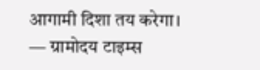आगामी दिशा तय करेगा।
— ग्रामोदय टाइम्स